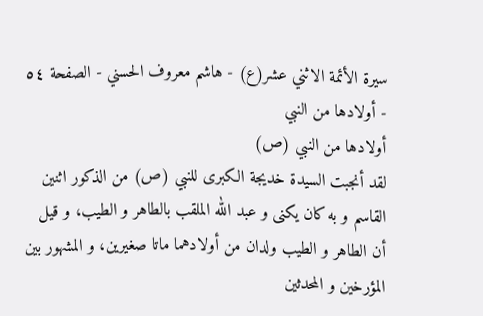سيرة الأئمة الاثني عشر(ع) - هاشم معروف الحسني - الصفحة ٥٤ - أولادها من النبي
أولادها من النبي (ص)
لقد أنجبت السيدة خديجة الكبرى للنبي (ص) من الذكور اثنين القاسم و به كان يكنى و عبد الله الملقب بالطاهر و الطيب، و قيل أن الطاهر و الطيب ولدان من أولادهما ماتا صغيرين، و المشهور بين المؤرخين و المحدثين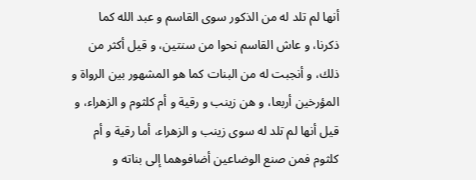أنها لم تلد له من الذكور سوى القاسم و عبد الله كما ذكرنا، و عاش القاسم نحوا من سنتين، و قيل أكثر من ذلك، و أنجبت له من البنات كما هو المشهور بين الرواة و المؤرخين أربعا، و هن زينب و رقية و أم كلثوم و الزهراء، و قيل أنها لم تلد له سوى زينب و الزهراء، أما رقية و أم كلثوم فمن صنع الوضاعين أضافوهما إلى بناته و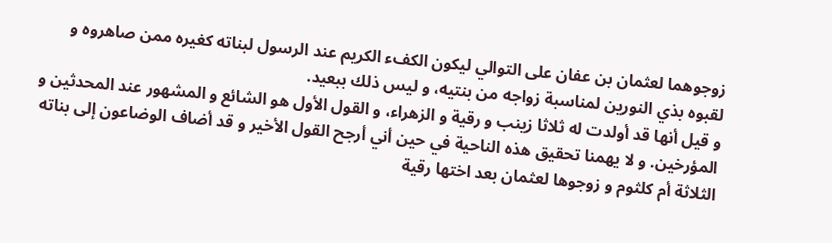زوجوهما لعثمان بن عفان على التوالي ليكون الكفء الكريم عند الرسول لبناته كغيره ممن صاهروه و لقبوه بذي النورين لمناسبة زواجه من بنتيه، و ليس ذلك ببعيد.
و قيل أنها قد أولدت له ثلاثا زينب و رقية و الزهراء، و القول الأول هو الشائع و المشهور عند المحدثين و المؤرخين. و لا يهمنا تحقيق هذه الناحية في حين أني أرجح القول الأخير و قد أضاف الوضاعون إلى بناته الثلاثة أم كلثوم و زوجوها لعثمان بعد اختها رقية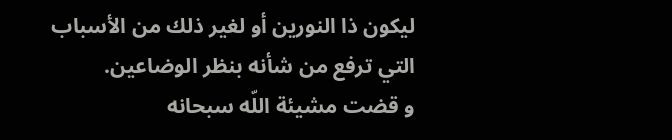ليكون ذا النورين أو لغير ذلك من الأسباب التي ترفع من شأنه بنظر الوضاعين.
و قضت مشيئة اللّه سبحانه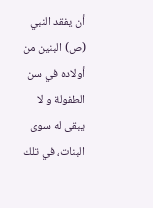أن يفقد النبي (ص) البنين من أولاده في سن الطفولة و لا يبقى له سوى البنات، في تلك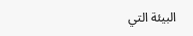البيئة التي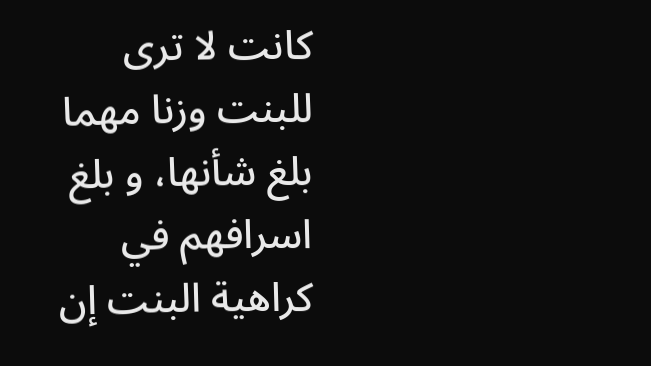كانت لا ترى للبنت وزنا مهما بلغ شأنها، و بلغ اسرافهم في كراهية البنت إن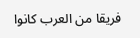فريقا من العرب كانوا